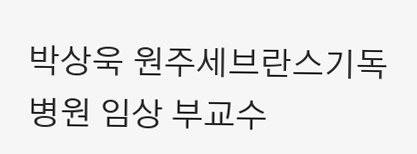박상욱 원주세브란스기독병원 임상 부교수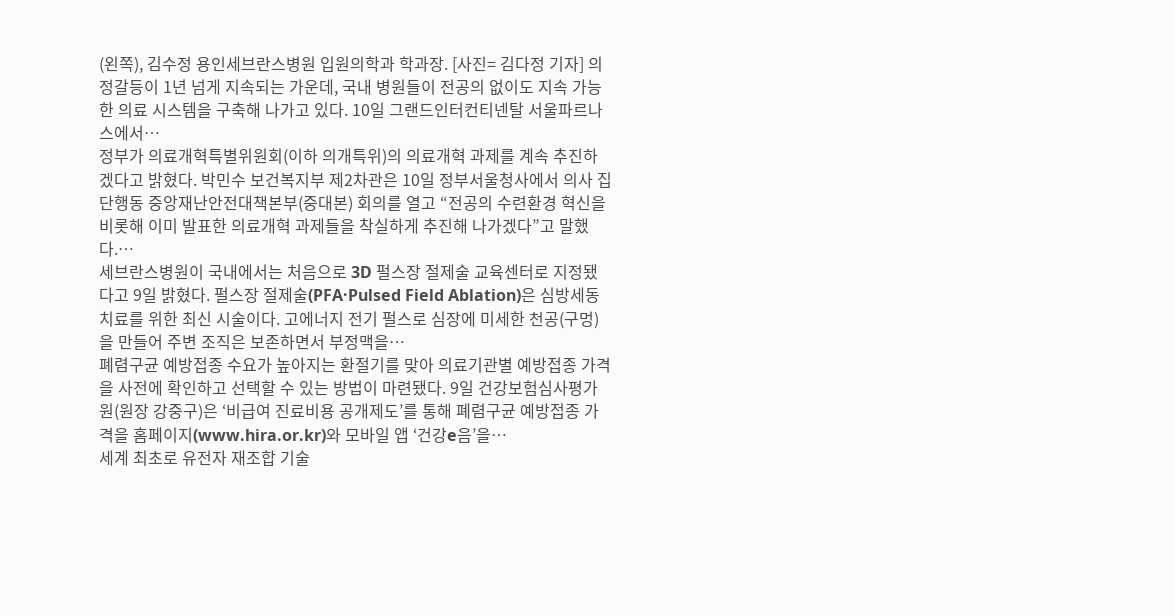(왼쪽), 김수정 용인세브란스병원 입원의학과 학과장. [사진= 김다정 기자] 의정갈등이 1년 넘게 지속되는 가운데, 국내 병원들이 전공의 없이도 지속 가능한 의료 시스템을 구축해 나가고 있다. 10일 그랜드인터컨티넨탈 서울파르나스에서…
정부가 의료개혁특별위원회(이하 의개특위)의 의료개혁 과제를 계속 추진하겠다고 밝혔다. 박민수 보건복지부 제2차관은 10일 정부서울청사에서 의사 집단행동 중앙재난안전대책본부(중대본) 회의를 열고 “전공의 수련환경 혁신을 비롯해 이미 발표한 의료개혁 과제들을 착실하게 추진해 나가겠다”고 말했다.…
세브란스병원이 국내에서는 처음으로 3D 펄스장 절제술 교육센터로 지정됐다고 9일 밝혔다. 펄스장 절제술(PFA·Pulsed Field Ablation)은 심방세동 치료를 위한 최신 시술이다. 고에너지 전기 펄스로 심장에 미세한 천공(구멍)을 만들어 주변 조직은 보존하면서 부정맥을…
폐렴구균 예방접종 수요가 높아지는 환절기를 맞아 의료기관별 예방접종 가격을 사전에 확인하고 선택할 수 있는 방법이 마련됐다. 9일 건강보험심사평가원(원장 강중구)은 ‘비급여 진료비용 공개제도’를 통해 폐렴구균 예방접종 가격을 홈페이지(www.hira.or.kr)와 모바일 앱 ‘건강e음’을…
세계 최초로 유전자 재조합 기술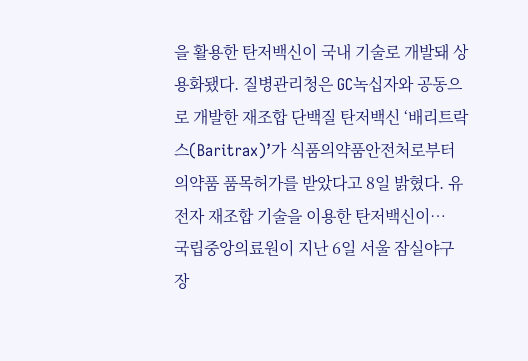을 활용한 탄저백신이 국내 기술로 개발돼 상용화됐다. 질병관리청은 GC녹십자와 공동으로 개발한 재조합 단백질 탄저백신 ‘배리트락스(Baritrax)’가 식품의약품안전처로부터 의약품 품목허가를 받았다고 8일 밝혔다. 유전자 재조합 기술을 이용한 탄저백신이…
국립중앙의료원이 지난 6일 서울 잠실야구장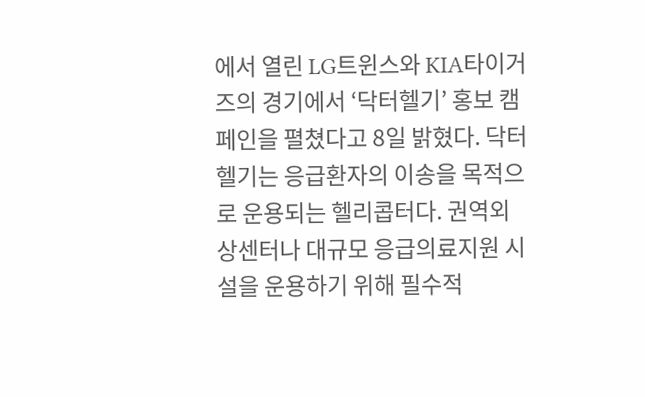에서 열린 LG트윈스와 KIA타이거즈의 경기에서 ‘닥터헬기’ 홍보 캠페인을 펼쳤다고 8일 밝혔다. 닥터헬기는 응급환자의 이송을 목적으로 운용되는 헬리콥터다. 권역외상센터나 대규모 응급의료지원 시설을 운용하기 위해 필수적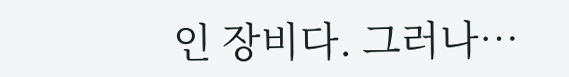인 장비다. 그러나…